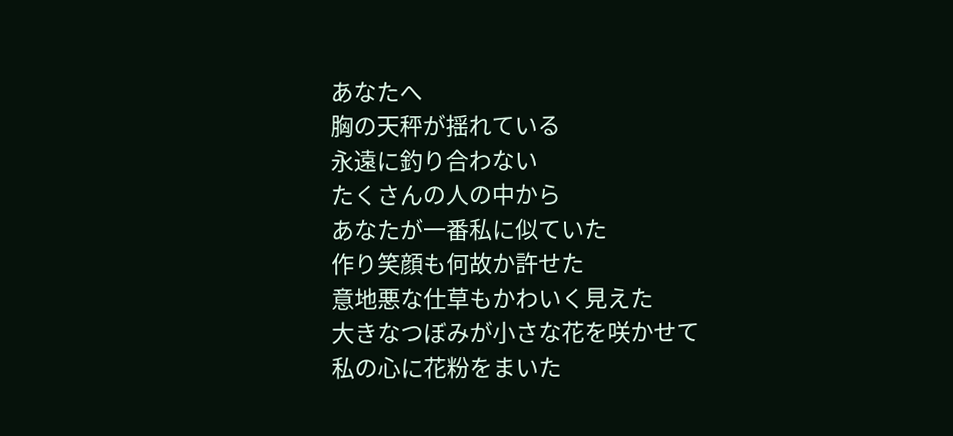あなたへ
胸の天秤が揺れている
永遠に釣り合わない
たくさんの人の中から
あなたが一番私に似ていた
作り笑顔も何故か許せた
意地悪な仕草もかわいく見えた
大きなつぼみが小さな花を咲かせて
私の心に花粉をまいた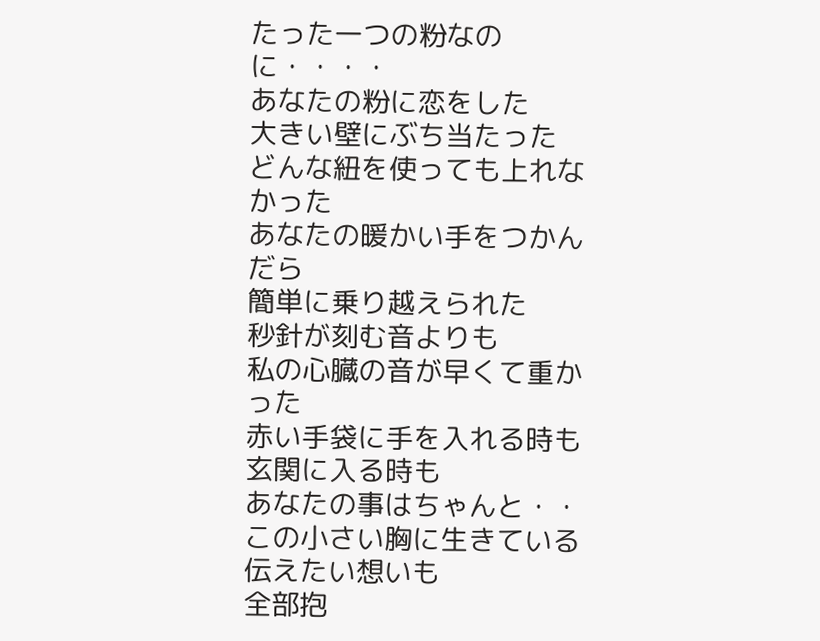たった一つの粉なのに・・・・
あなたの粉に恋をした
大きい壁にぶち当たった
どんな紐を使っても上れなかった
あなたの暖かい手をつかんだら
簡単に乗り越えられた
秒針が刻む音よりも
私の心臓の音が早くて重かった
赤い手袋に手を入れる時も
玄関に入る時も
あなたの事はちゃんと・・
この小さい胸に生きている
伝えたい想いも
全部抱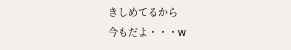きしめてるから
今もだよ・・・w